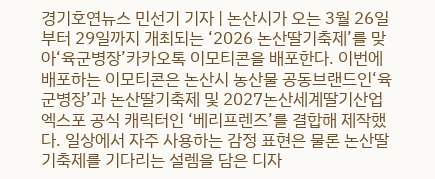경기호연뉴스 민선기 기자 | 논산시가 오는 3월 26일부터 29일까지 개최되는 ‘2026 논산딸기축제’를 맞아‘육군병장’카카오톡 이모티콘을 배포한다. 이번에 배포하는 이모티콘은 논산시 농산물 공동브랜드인‘육군병장’과 논산딸기축제 및 2027논산세계딸기산업엑스포 공식 캐릭터인 ‘베리프렌즈’를 결합해 제작했다. 일상에서 자주 사용하는 감정 표현은 물론 논산딸기축제를 기다리는 설렘을 담은 디자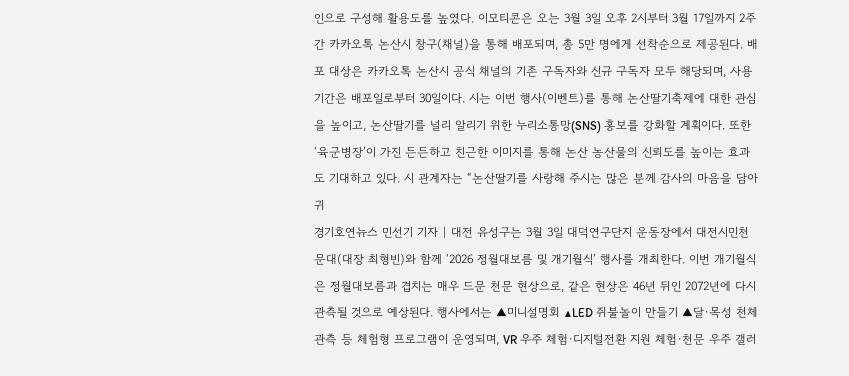인으로 구성해 활용도를 높였다. 이모티콘은 오는 3월 3일 오후 2시부터 3월 17일까지 2주간 카카오톡 논산시 창구(채널)을 통해 배포되며, 총 5만 명에게 선착순으로 제공된다. 배포 대상은 카카오톡 논산시 공식 채널의 기존 구독자와 신규 구독자 모두 해당되며, 사용 기간은 배포일로부터 30일이다. 시는 이번 행사(이벤트)를 통해 논산딸기축제에 대한 관심을 높이고, 논산딸기를 널리 알리기 위한 누리소통망(SNS) 홍보를 강화할 계획이다. 또한‘육군병장’이 가진 든든하고 친근한 이미지를 통해 논산 농산물의 신뢰도를 높이는 효과도 기대하고 있다. 시 관계자는 “논산딸기를 사랑해 주시는 많은 분께 감사의 마음을 담아 귀
경기호연뉴스 민선기 기자 | 대전 유성구는 3월 3일 대덕연구단지 운동장에서 대전시민천문대(대장 최형빈)와 함께 ‘2026 정월대보름 및 개기월식’ 행사를 개최한다. 이번 개기월식은 정월대보름과 겹치는 매우 드문 천문 현상으로, 같은 현상은 46년 뒤인 2072년에 다시 관측될 것으로 예상된다. 행사에서는 ▲미니설명회 ▲LED 쥐불놀이 만들기 ▲달·목성 천체 관측 등 체험형 프로그램이 운영되며, VR 우주 체험·디지털전환 지원 체험·천문 우주 갤러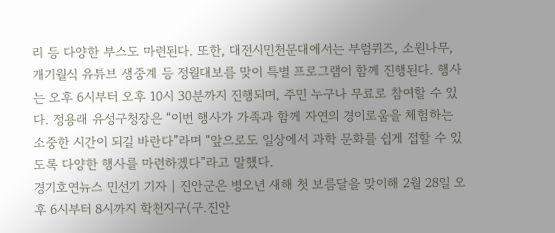리 등 다양한 부스도 마련된다. 또한, 대전시민천문대에서는 부럼퀴즈, 소원나무, 개기월식 유튜브 생중계 등 정월대보름 맞이 특별 프로그램이 함께 진행된다. 행사는 오후 6시부터 오후 10시 30분까지 진행되며, 주민 누구나 무료로 참여할 수 있다. 정용래 유성구청장은 “이번 행사가 가족과 함께 자연의 경이로움을 체험하는 소중한 시간이 되길 바란다”라며 “앞으로도 일상에서 과학 문화를 쉽게 접할 수 있도록 다양한 행사를 마련하겠다”라고 말했다.
경기호연뉴스 민선기 기자 | 진안군은 병오년 새해 첫 보름달을 맞이해 2월 28일 오후 6시부터 8시까지 학천지구(구.진안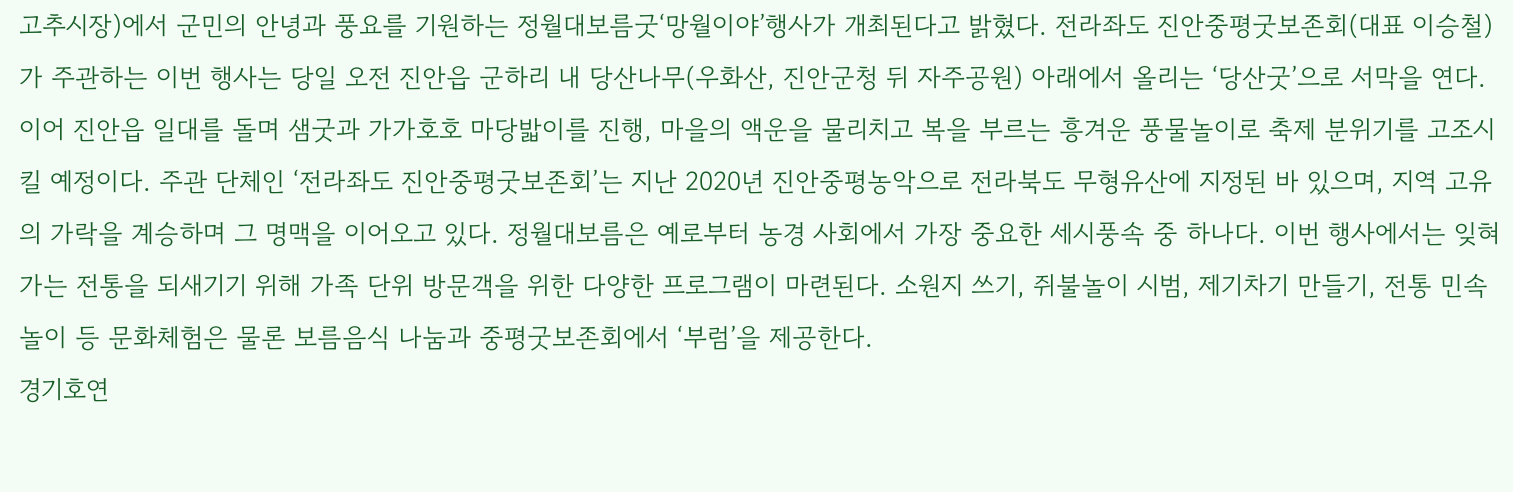고추시장)에서 군민의 안녕과 풍요를 기원하는 정월대보름굿‘망월이야’행사가 개최된다고 밝혔다. 전라좌도 진안중평굿보존회(대표 이승철)가 주관하는 이번 행사는 당일 오전 진안읍 군하리 내 당산나무(우화산, 진안군청 뒤 자주공원) 아래에서 올리는 ‘당산굿’으로 서막을 연다. 이어 진안읍 일대를 돌며 샘굿과 가가호호 마당밟이를 진행, 마을의 액운을 물리치고 복을 부르는 흥겨운 풍물놀이로 축제 분위기를 고조시킬 예정이다. 주관 단체인 ‘전라좌도 진안중평굿보존회’는 지난 2020년 진안중평농악으로 전라북도 무형유산에 지정된 바 있으며, 지역 고유의 가락을 계승하며 그 명맥을 이어오고 있다. 정월대보름은 예로부터 농경 사회에서 가장 중요한 세시풍속 중 하나다. 이번 행사에서는 잊혀가는 전통을 되새기기 위해 가족 단위 방문객을 위한 다양한 프로그램이 마련된다. 소원지 쓰기, 쥐불놀이 시범, 제기차기 만들기, 전통 민속놀이 등 문화체험은 물론 보름음식 나눔과 중평굿보존회에서 ‘부럼’을 제공한다.
경기호연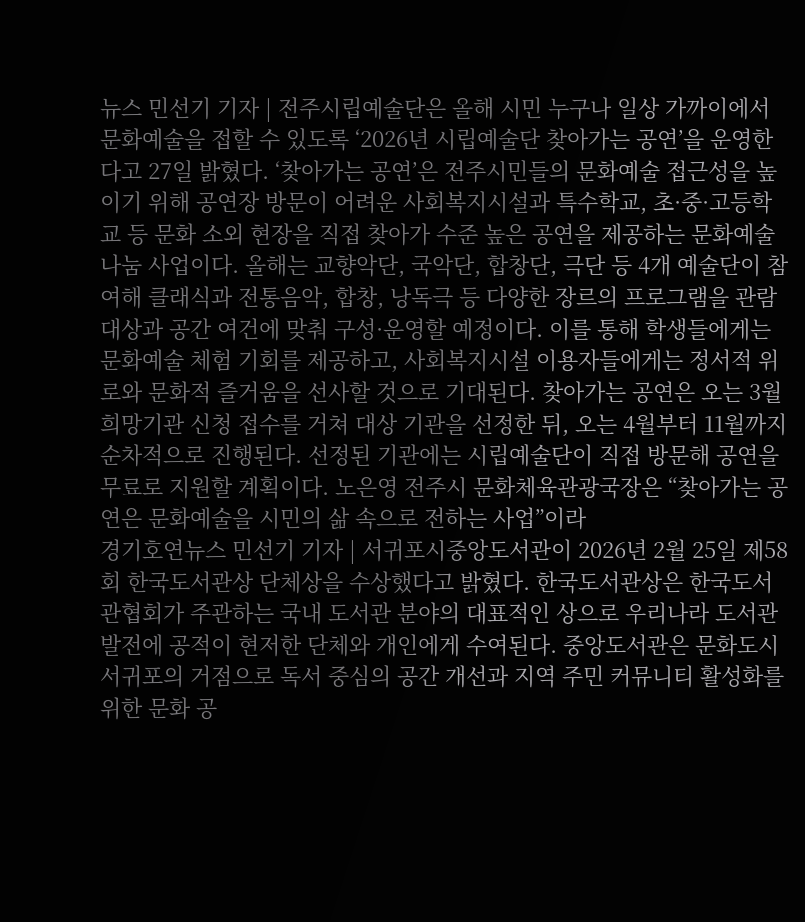뉴스 민선기 기자 | 전주시립예술단은 올해 시민 누구나 일상 가까이에서 문화예술을 접할 수 있도록 ‘2026년 시립예술단 찾아가는 공연’을 운영한다고 27일 밝혔다. ‘찾아가는 공연’은 전주시민들의 문화예술 접근성을 높이기 위해 공연장 방문이 어려운 사회복지시설과 특수학교, 초·중·고등학교 등 문화 소외 현장을 직접 찾아가 수준 높은 공연을 제공하는 문화예술 나눔 사업이다. 올해는 교향악단, 국악단, 합창단, 극단 등 4개 예술단이 참여해 클래식과 전통음악, 합창, 낭독극 등 다양한 장르의 프로그램을 관람 대상과 공간 여건에 맞춰 구성·운영할 예정이다. 이를 통해 학생들에게는 문화예술 체험 기회를 제공하고, 사회복지시설 이용자들에게는 정서적 위로와 문화적 즐거움을 선사할 것으로 기대된다. 찾아가는 공연은 오는 3월 희망기관 신청 접수를 거쳐 대상 기관을 선정한 뒤, 오는 4월부터 11월까지 순차적으로 진행된다. 선정된 기관에는 시립예술단이 직접 방문해 공연을 무료로 지원할 계획이다. 노은영 전주시 문화체육관광국장은 “찾아가는 공연은 문화예술을 시민의 삶 속으로 전하는 사업”이라
경기호연뉴스 민선기 기자 | 서귀포시중앙도서관이 2026년 2월 25일 제58회 한국도서관상 단체상을 수상했다고 밝혔다. 한국도서관상은 한국도서관협회가 주관하는 국내 도서관 분야의 대표적인 상으로 우리나라 도서관 발전에 공적이 현저한 단체와 개인에게 수여된다. 중앙도서관은 문화도시 서귀포의 거점으로 독서 중심의 공간 개선과 지역 주민 커뮤니티 활성화를 위한 문화 공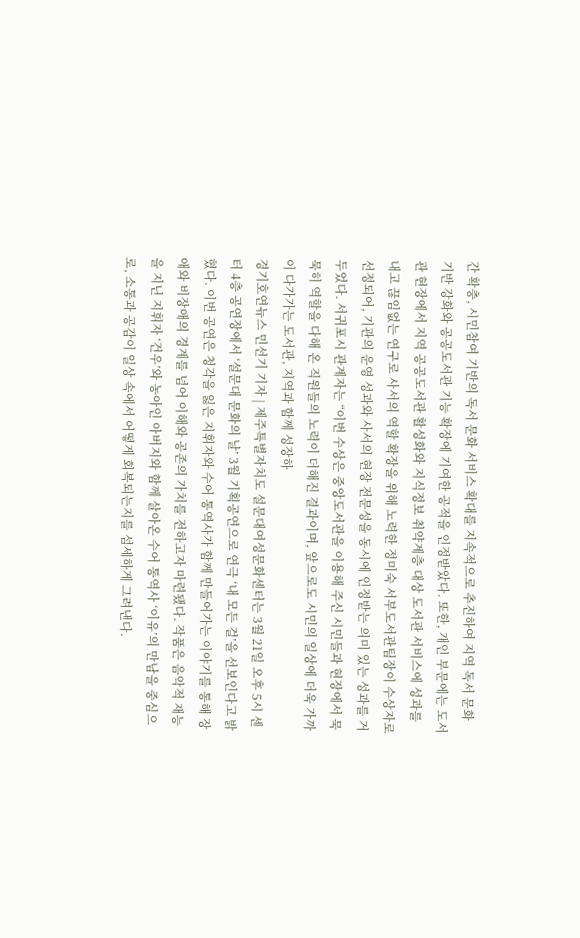간 확충, 시민참여 기반의 독서 문화 서비스 확대를 지속적으로 추진하여 지역 독서 문화 기반 강화와 공공도서관 기능 확장에 기여한 공적을 인정받았다. 또한, 개인 부문에는 도서관 현장에서 지역 공공도서관 활성화와 지식정보 취약계층 대상 도서관 서비스에 성과를 내고 끊임없는 연구로 사서의 역할 확장을 위해 노력한 정미숙 서부도서관팀장이 수상자로 선정되어, 기관의 운영 성과와 사서의 현장 전문성을 동시에 인정받는 의미 있는 성과를 거두었다. 서귀포시 관계자는 “이번 수상은 중앙도서관을 이용해 주신 시민들과 현장에서 묵묵히 역할을 다해 온 직원들의 노력이 더해진 결과이며, 앞으로도 시민의 일상에 더욱 가까이 다가가는 도서관, 지역과 함께 성장하
경기호연뉴스 민선기 기자 | 제주특별자치도 설문대여성문화센터는 3월 21일 오후 5시 센터 4층 공연장에서 ‘설문대 문화의 날’ 3월 기획공연으로 연극 ‘내 모든 걸’을 선보인다고 밝혔다. 이번 공연은 청각을 잃은 지휘자와 수어 통역사가 함께 만들어가는 이야기를 통해 장애와 비장애의 경계를 넘어 이해와 공존의 가치를 전하고자 마련됐다. 작품은 음악적 재능을 지닌 지휘자 ‘건우’와 농아인 아버지와 함께 살아온 수어 통역사 ‘이유’의 만남을 중심으로, 소통과 공감이 일상 속에서 어떻게 회복되는지를 섬세하게 그려낸다.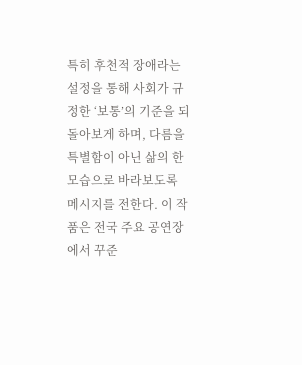특히 후천적 장애라는 설정을 통해 사회가 규정한 ‘보통’의 기준을 되돌아보게 하며, 다름을 특별함이 아닌 삶의 한 모습으로 바라보도록 메시지를 전한다. 이 작품은 전국 주요 공연장에서 꾸준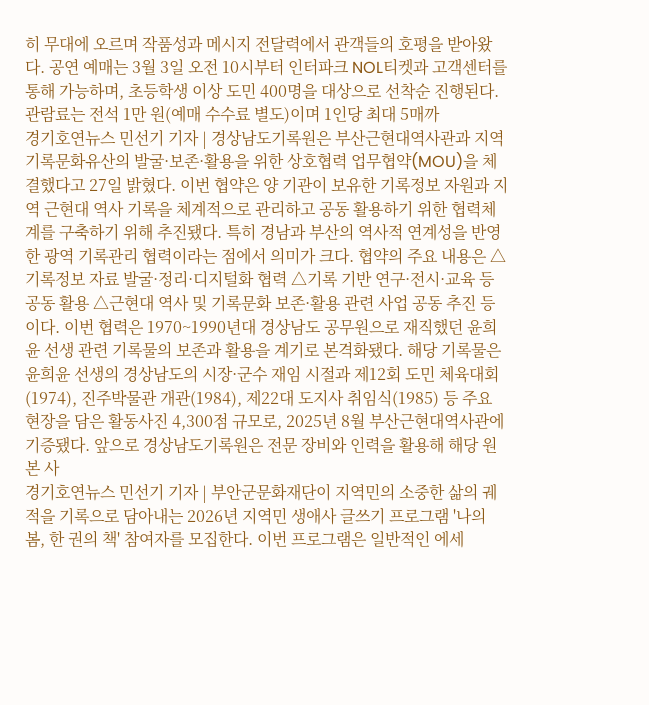히 무대에 오르며 작품성과 메시지 전달력에서 관객들의 호평을 받아왔다. 공연 예매는 3월 3일 오전 10시부터 인터파크 NOL티켓과 고객센터를 통해 가능하며, 초등학생 이상 도민 400명을 대상으로 선착순 진행된다. 관람료는 전석 1만 원(예매 수수료 별도)이며 1인당 최대 5매까
경기호연뉴스 민선기 기자 | 경상남도기록원은 부산근현대역사관과 지역 기록문화유산의 발굴·보존·활용을 위한 상호협력 업무협약(MOU)을 체결했다고 27일 밝혔다. 이번 협약은 양 기관이 보유한 기록정보 자원과 지역 근현대 역사 기록을 체계적으로 관리하고 공동 활용하기 위한 협력체계를 구축하기 위해 추진됐다. 특히 경남과 부산의 역사적 연계성을 반영한 광역 기록관리 협력이라는 점에서 의미가 크다. 협약의 주요 내용은 △기록정보 자료 발굴·정리·디지털화 협력 △기록 기반 연구·전시·교육 등 공동 활용 △근현대 역사 및 기록문화 보존·활용 관련 사업 공동 추진 등이다. 이번 협력은 1970~1990년대 경상남도 공무원으로 재직했던 윤희윤 선생 관련 기록물의 보존과 활용을 계기로 본격화됐다. 해당 기록물은 윤희윤 선생의 경상남도의 시장·군수 재임 시절과 제12회 도민 체육대회(1974), 진주박물관 개관(1984), 제22대 도지사 취임식(1985) 등 주요 현장을 담은 활동사진 4,300점 규모로, 2025년 8월 부산근현대역사관에 기증됐다. 앞으로 경상남도기록원은 전문 장비와 인력을 활용해 해당 원본 사
경기호연뉴스 민선기 기자 | 부안군문화재단이 지역민의 소중한 삶의 궤적을 기록으로 담아내는 2026년 지역민 생애사 글쓰기 프로그램 '나의 봄, 한 권의 책' 참여자를 모집한다. 이번 프로그램은 일반적인 에세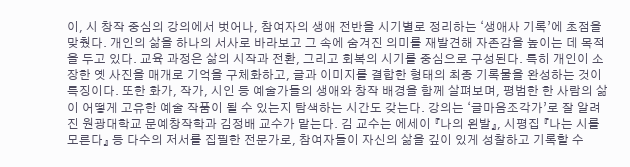이, 시 창작 중심의 강의에서 벗어나, 참여자의 생애 전반을 시기별로 정리하는 ‘생애사 기록’에 초점을 맞췄다. 개인의 삶을 하나의 서사로 바라보고 그 속에 숨겨진 의미를 재발견해 자존감을 높이는 데 목적을 두고 있다. 교육 과정은 삶의 시작과 전환, 그리고 회복의 시기를 중심으로 구성된다. 특히 개인이 소장한 옛 사진을 매개로 기억을 구체화하고, 글과 이미지를 결합한 형태의 최종 기록물을 완성하는 것이 특징이다. 또한 화가, 작가, 시인 등 예술가들의 생애와 창작 배경을 함께 살펴보며, 평범한 한 사람의 삶이 어떻게 고유한 예술 작품이 될 수 있는지 탐색하는 시간도 갖는다. 강의는 ‘글마음조각가’로 잘 알려진 원광대학교 문예창작학과 김정배 교수가 맡는다. 김 교수는 에세이 『나의 왼발』, 시평집 『나는 시를 모른다』 등 다수의 저서를 집필한 전문가로, 참여자들이 자신의 삶을 깊이 있게 성찰하고 기록할 수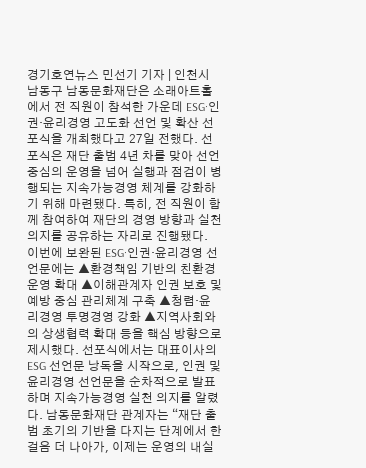경기호연뉴스 민선기 기자 | 인천시 남동구 남동문화재단은 소래아트홀에서 전 직원이 참석한 가운데 ESG·인권·윤리경영 고도화 선언 및 확산 선포식을 개최했다고 27일 전했다. 선포식은 재단 출범 4년 차를 맞아 선언 중심의 운영을 넘어 실행과 점검이 병행되는 지속가능경영 체계를 강화하기 위해 마련됐다. 특히, 전 직원이 함께 참여하여 재단의 경영 방향과 실천 의지를 공유하는 자리로 진행됐다. 이번에 보완된 ESG·인권·윤리경영 선언문에는 ▲환경책임 기반의 친환경 운영 확대 ▲이해관계자 인권 보호 및 예방 중심 관리체계 구축 ▲청렴·윤리경영 투명경영 강화 ▲지역사회와의 상생협력 확대 등을 핵심 방향으로 제시했다. 선포식에서는 대표이사의 ESG 선언문 낭독을 시작으로, 인권 및 윤리경영 선언문을 순차적으로 발표하며 지속가능경영 실천 의지를 알렸다. 남동문화재단 관계자는 “재단 출범 초기의 기반을 다지는 단계에서 한 걸음 더 나아가, 이제는 운영의 내실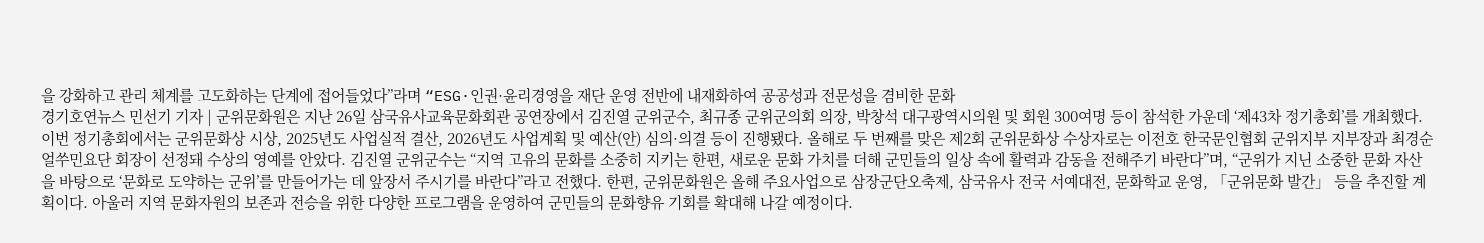을 강화하고 관리 체계를 고도화하는 단계에 접어들었다”라며 “ESG·인권·윤리경영을 재단 운영 전반에 내재화하여 공공성과 전문성을 겸비한 문화
경기호연뉴스 민선기 기자 | 군위문화원은 지난 26일 삼국유사교육문화회관 공연장에서 김진열 군위군수, 최규종 군위군의회 의장, 박창석 대구광역시의원 및 회원 300여명 등이 참석한 가운데 ‘제43차 정기총회’를 개최했다. 이번 정기총회에서는 군위문화상 시상, 2025년도 사업실적 결산, 2026년도 사업계획 및 예산(안) 심의·의결 등이 진행됐다. 올해로 두 번째를 맞은 제2회 군위문화상 수상자로는 이전호 한국문인협회 군위지부 지부장과 최경순 얼쑤민요단 회장이 선정돼 수상의 영예를 안았다. 김진열 군위군수는 “지역 고유의 문화를 소중히 지키는 한편, 새로운 문화 가치를 더해 군민들의 일상 속에 활력과 감동을 전해주기 바란다”며, “군위가 지닌 소중한 문화 자산을 바탕으로 ‘문화로 도약하는 군위’를 만들어가는 데 앞장서 주시기를 바란다”라고 전했다. 한편, 군위문화원은 올해 주요사업으로 삼장군단오축제, 삼국유사 전국 서예대전, 문화학교 운영, 「군위문화 발간」 등을 추진할 계획이다. 아울러 지역 문화자원의 보존과 전승을 위한 다양한 프로그램을 운영하여 군민들의 문화향유 기회를 확대해 나갈 예정이다.